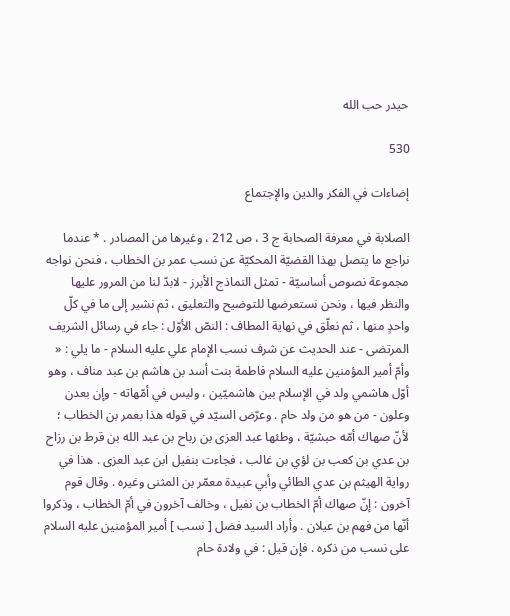حيدر حب الله

530

إضاءات في الفكر والدين والإجتماع

الصلابة في معرفة الصحابة ج 3 ، ص 212 ، وغيرها من المصادر . * عندما نراجع ما يتصل بهذا القضيّة المحكيّة عن نسب عمر بن الخطاب ، فنحن نواجه مجموعة نصوص أساسيّة - تمثل النماذج الأبرز - لابدّ لنا من المرور عليها والنظر فيها ، ونحن نستعرضها للتوضيح والتعليق ، ثم نشير إلى ما في كلّ واحدٍ منها ، ثم نعلّق في نهاية المطاف : النصّ الأوّل : جاء في رسائل الشريف المرتضى - عند الحديث عن شرف نسب الإمام علي عليه السلام - ما يلي : « وأمّ أمير المؤمنين عليه السلام فاطمة بنت أسد بن هاشم بن عبد مناف ، وهو أوّل هاشمي ولد في الإسلام بين هاشميّين ، وليس في أمّهاته - وإن بعدن وعلون - من هو من ولد حام . وعرّض السيّد في قوله هذا بعمر بن الخطاب ؛ لأنّ صهاك أمّه حبشيّة ، وطئها عبد العزى بن رباح بن عبد الله بن قرط بن رزاح بن عدي بن كعب بن لؤي بن غالب ، فجاءت بنفيل ابن عبد العزى . هذا في رواية الهيثم بن عدي الطائي وأبي عبيدة معمّر بن المثنى وغيره . وقال قوم آخرون : إنّ صهاك أمّ الخطاب بن نفيل ، وخالف آخرون في أمّ الخطاب ، وذكروا أنّها من فهم بن عيلان . وأراد السيد فضل [ نسب ] أمير المؤمنين عليه السلام على نسب من ذكره . فإن قيل : في ولادة حام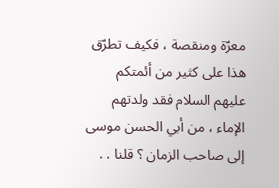معرّة ومنقصة ، فكيف تطرّق هذا على كثير من أئمتكم عليهم السلام فقد ولدتهم الإماء ، من أبي الحسن موسى إلى صاحب الزمان ؟ قلنا . .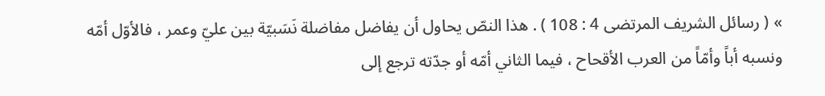» ( رسائل الشريف المرتضى 4 : 108 ) . هذا النصّ يحاول أن يفاضل مفاضلة نَسَبيّة بين عليّ وعمر ، فالأوّل أمّه ونسبه أباً وأمّاً من العرب الأقحاح ، فيما الثاني أمّه أو جدّته ترجع إلى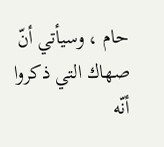حام ، وسيأتي أنّ صهاك التي ذكروا أنّه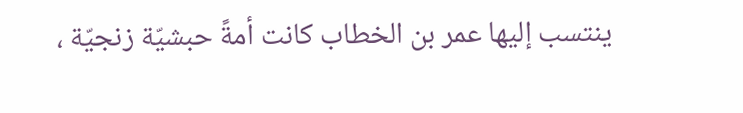ينتسب إليها عمر بن الخطاب كانت أمةً حبشيّة زنجيّة ،